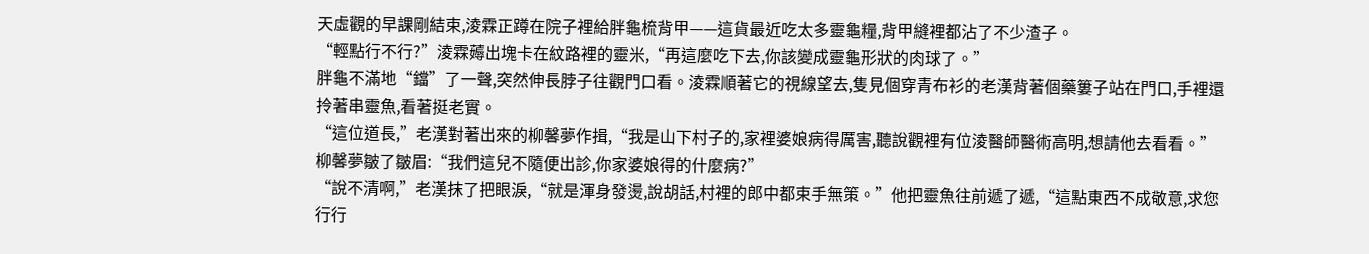天虛觀的早課剛結束,淩霖正蹲在院子裡給胖龜梳背甲——這貨最近吃太多靈龜糧,背甲縫裡都沾了不少渣子。
“輕點行不行?”淩霖薅出塊卡在紋路裡的靈米,“再這麼吃下去,你該變成靈龜形狀的肉球了。”
胖龜不滿地“鐺”了一聲,突然伸長脖子往觀門口看。淩霖順著它的視線望去,隻見個穿青布衫的老漢背著個藥簍子站在門口,手裡還拎著串靈魚,看著挺老實。
“這位道長,”老漢對著出來的柳馨夢作揖,“我是山下村子的,家裡婆娘病得厲害,聽說觀裡有位淩醫師醫術高明,想請他去看看。”
柳馨夢皺了皺眉:“我們這兒不隨便出診,你家婆娘得的什麼病?”
“說不清啊,”老漢抹了把眼淚,“就是渾身發燙,說胡話,村裡的郎中都束手無策。”他把靈魚往前遞了遞,“這點東西不成敬意,求您行行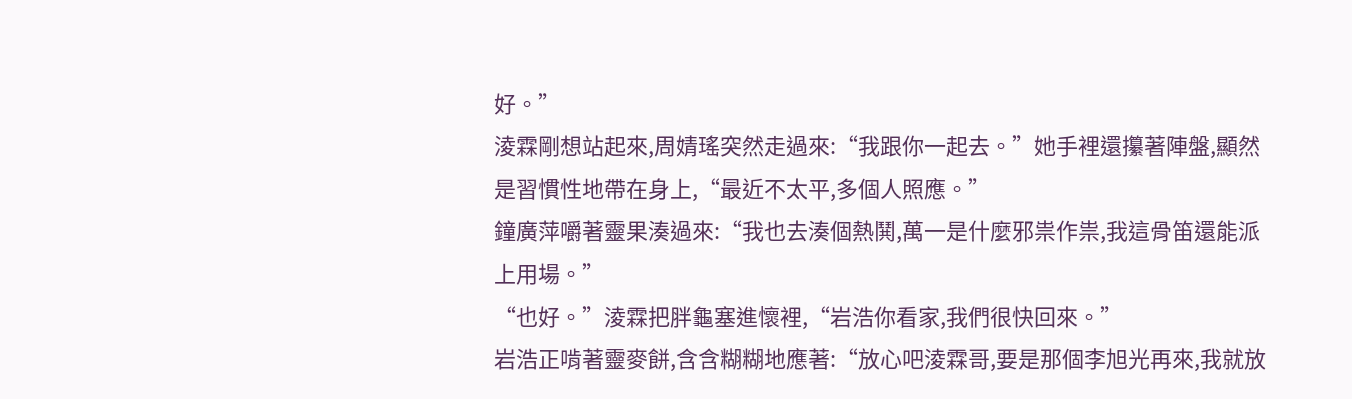好。”
淩霖剛想站起來,周婧瑤突然走過來:“我跟你一起去。”她手裡還攥著陣盤,顯然是習慣性地帶在身上,“最近不太平,多個人照應。”
鐘廣萍嚼著靈果湊過來:“我也去湊個熱鬨,萬一是什麼邪祟作祟,我這骨笛還能派上用場。”
“也好。”淩霖把胖龜塞進懷裡,“岩浩你看家,我們很快回來。”
岩浩正啃著靈麥餅,含含糊糊地應著:“放心吧淩霖哥,要是那個李旭光再來,我就放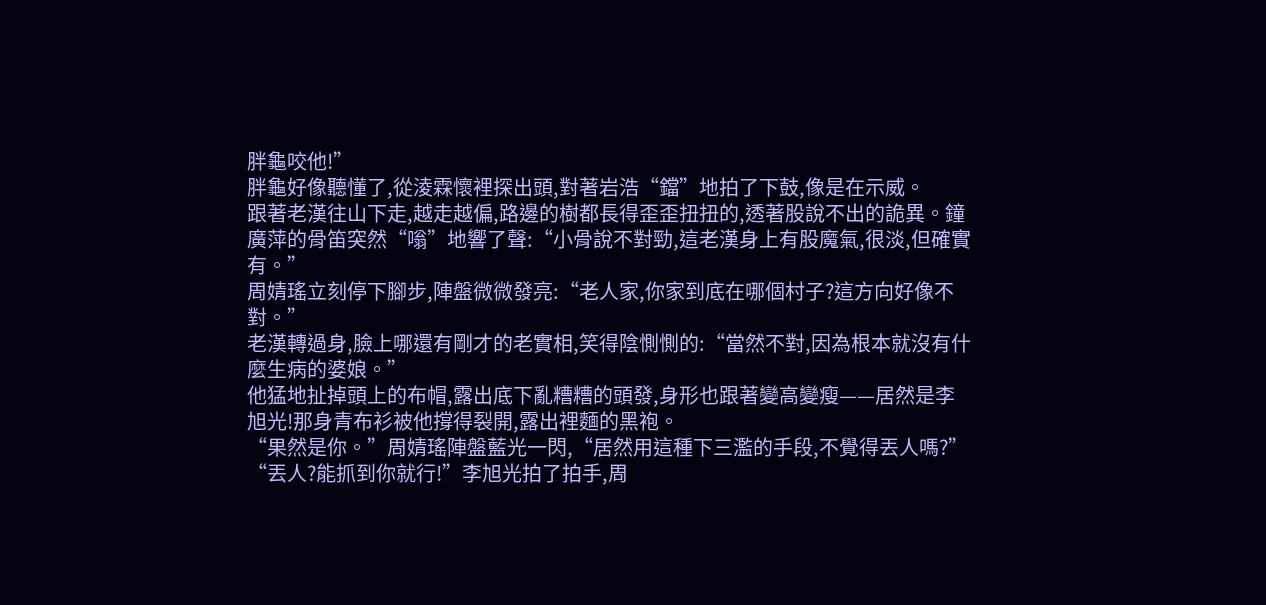胖龜咬他!”
胖龜好像聽懂了,從淩霖懷裡探出頭,對著岩浩“鐺”地拍了下鼓,像是在示威。
跟著老漢往山下走,越走越偏,路邊的樹都長得歪歪扭扭的,透著股說不出的詭異。鐘廣萍的骨笛突然“嗡”地響了聲:“小骨說不對勁,這老漢身上有股魔氣,很淡,但確實有。”
周婧瑤立刻停下腳步,陣盤微微發亮:“老人家,你家到底在哪個村子?這方向好像不對。”
老漢轉過身,臉上哪還有剛才的老實相,笑得陰惻惻的:“當然不對,因為根本就沒有什麼生病的婆娘。”
他猛地扯掉頭上的布帽,露出底下亂糟糟的頭發,身形也跟著變高變瘦——居然是李旭光!那身青布衫被他撐得裂開,露出裡麵的黑袍。
“果然是你。”周婧瑤陣盤藍光一閃,“居然用這種下三濫的手段,不覺得丟人嗎?”
“丟人?能抓到你就行!”李旭光拍了拍手,周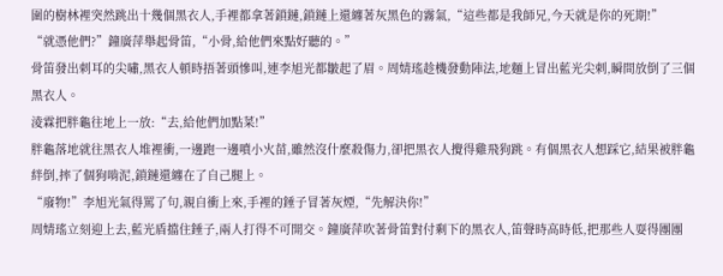圍的樹林裡突然跳出十幾個黑衣人,手裡都拿著鎖鏈,鎖鏈上還纏著灰黑色的霧氣,“這些都是我師兄,今天就是你的死期!”
“就憑他們?”鐘廣萍舉起骨笛,“小骨,給他們來點好聽的。”
骨笛發出刺耳的尖嘯,黑衣人頓時捂著頭慘叫,連李旭光都皺起了眉。周婧瑤趁機發動陣法,地麵上冒出藍光尖刺,瞬間放倒了三個黑衣人。
淩霖把胖龜往地上一放:“去,給他們加點菜!”
胖龜落地就往黑衣人堆裡衝,一邊跑一邊噴小火苗,雖然沒什麼殺傷力,卻把黑衣人攪得雞飛狗跳。有個黑衣人想踩它,結果被胖龜絆倒,摔了個狗啃泥,鎖鏈還纏在了自己腿上。
“廢物!”李旭光氣得罵了句,親自衝上來,手裡的錘子冒著灰煙,“先解決你!”
周婧瑤立刻迎上去,藍光盾擋住錘子,兩人打得不可開交。鐘廣萍吹著骨笛對付剩下的黑衣人,笛聲時高時低,把那些人耍得團團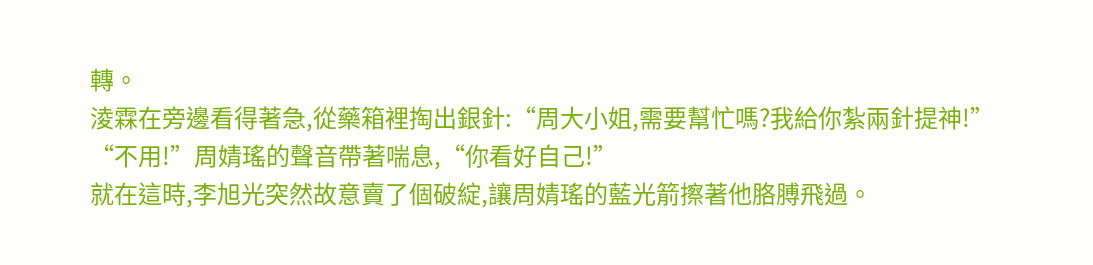轉。
淩霖在旁邊看得著急,從藥箱裡掏出銀針:“周大小姐,需要幫忙嗎?我給你紮兩針提神!”
“不用!”周婧瑤的聲音帶著喘息,“你看好自己!”
就在這時,李旭光突然故意賣了個破綻,讓周婧瑤的藍光箭擦著他胳膊飛過。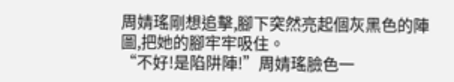周婧瑤剛想追擊,腳下突然亮起個灰黑色的陣圖,把她的腳牢牢吸住。
“不好!是陷阱陣!”周婧瑤臉色一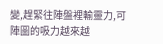變,趕緊往陣盤裡輸靈力,可陣圖的吸力越來越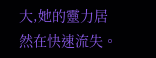大,她的靈力居然在快速流失。